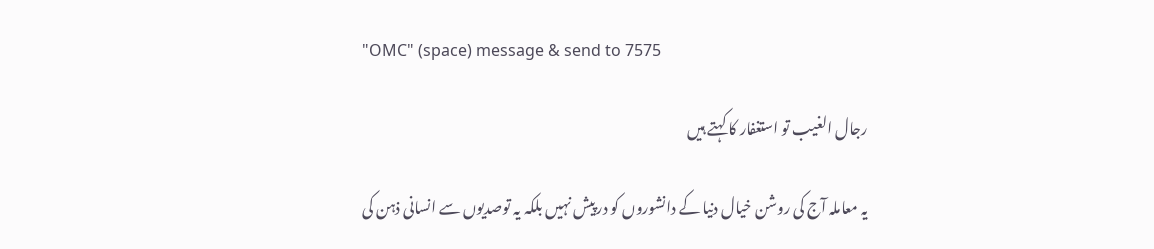"OMC" (space) message & send to 7575

رجال الغیب تو استغفار کا کہتے ہیں

یہ معاملہ آج کی روشن خیال دنیا کے دانشوروں کو درپیش نہیں بلکہ یہ توصدیوں سے انسانی ذہن کی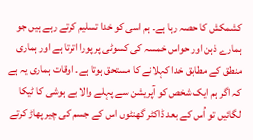کشمکش کا حصہ رہا ہے۔ ہم اسی کو خدا تسلیم کرتے رہے ہیں جو ہمارے ذہن اور حواس خمسہ کی کسوٹی پر پورا اترتا ہے اور ہماری منطق کے مطابق خدا کہلانے کا مستحق ہوتا ہے۔ اوقات ہماری یہ ہے کہ اگر ہم ایک شخص کو آپریشن سے پہلے والا بے ہوشی کا ٹیکا لگائیں تو اُس کے بعد ڈاکٹر گھنٹوں اس کے جسم کی چیر پھاڑ کرتے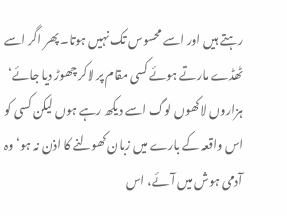رہتے ہیں اور اسے محسوس تک نہیں ہوتا۔ پھر اگر اسے ٹھڈے مارتے ہوئے کسی مقام پر لاکر چھوڑ دیا جائے‘ ہزاروں لاکھوں لوگ اسے دیکھ رہے ہوں لیکن کسی کو اس واقعہ کے بارے میں زبان کھولنے کا اذن نہ ہو‘ وہ آدمی ہوش میں آئے، اس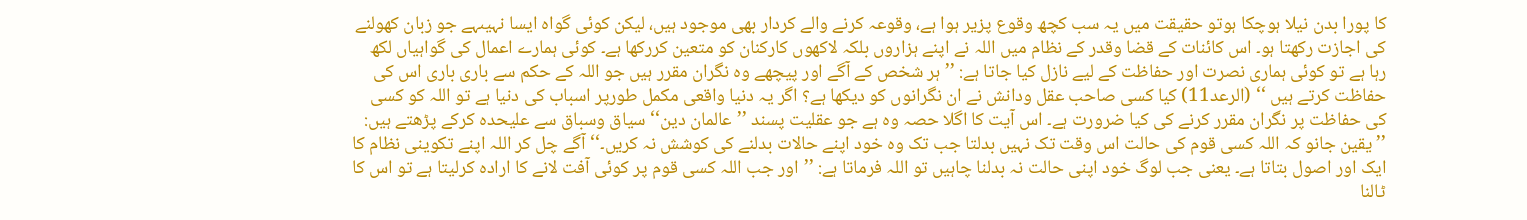کا پورا بدن نیلا ہوچکا ہوتو حقیقت میں یہ سب کچھ وقوع پزیر ہوا ہے، وقوعہ کرنے والے کردار بھی موجود ہیں، لیکن کوئی گواہ ایسا نہیںہے جو زبان کھولنے کی اجازت رکھتا ہو۔ اس کائنات کے قضا وقدر کے نظام میں اللہ نے اپنے ہزاروں بلکہ لاکھوں کارکنان کو متعین کررکھا ہے۔ کوئی ہمارے اعمال کی گواہیاں لکھ رہا ہے تو کوئی ہماری نصرت اور حفاظت کے لیے نازل کیا جاتا ہے: ’’ہر شخص کے آگے اور پیچھے وہ نگران مقرر ہیں جو اللہ کے حکم سے باری باری اس کی حفاظت کرتے ہیں ‘‘ (الرعد11) کیا کسی صاحب عقل ودانش نے ان نگرانوں کو دیکھا ہے؟ اگر یہ دنیا واقعی مکمل طورپر اسباب کی دنیا ہے تو اللہ کو کسی کی حفاظت پر نگران مقرر کرنے کی کیا ضرورت ہے۔ اس آیت کا اگلا حصہ وہ ہے جو عقلیت پسند ’’عالمان دین‘‘ سیاق وسباق سے علیحدہ کرکے پڑھتے ہیں: ’’یقین جانو کہ اللہ کسی قوم کی حالت اس وقت تک نہیں بدلتا جب تک وہ خود اپنے حالات بدلنے کی کوشش نہ کریں۔‘‘ آگے چل کر اللہ اپنے تکوینی نظام کا ایک اور اصول بتاتا ہے۔ یعنی جب لوگ خود اپنی حالت نہ بدلنا چاہیں تو اللہ فرماتا ہے: ’’اور جب اللہ کسی قوم پر کوئی آفت لانے کا ارادہ کرلیتا ہے تو اس کا ٹالنا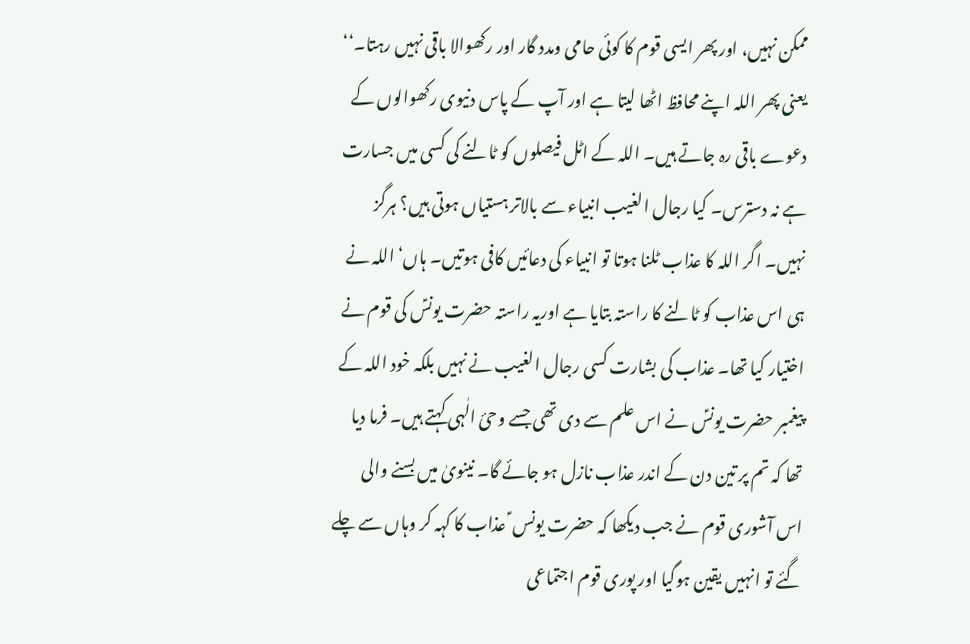ممکن نہیں، اور پھر ایسی قوم کا کوئی حامی ومدد گار اور رکھوالا باقی نہیں رہتا۔‘‘ یعنی پھر اللہ اپنے محافظ اٹھا لیتا ہے اور آپ کے پاس دنیوی رکھوالوں کے دعوے باقی رہ جاتے ہیں۔ اللہ کے اٹل فیصلوں کو ٹالنے کی کسی میں جسارت ہے نہ دسترس۔ کیا رجال الغیب انبیاء سے بالاتر ہستیاں ہوتی ہیں؟ ہرگز نہیں۔ اگر اللہ کا عذاب ٹلنا ہوتا تو انبیاء کی دعائیں کافی ہوتیں۔ ہاں‘ اللہ نے ہی اس عذاب کو ٹالنے کا راستہ بتایا ہے اوریہ راستہ حضرت یونسؑ کی قوم نے اختیار کیا تھا۔ عذاب کی بشارت کسی رجال الغیب نے نہیں بلکہ خود اللہ کے پیغمبر حضرت یونسؑ نے اس علم سے دی تھی جسے وحیٔ الٰہی کہتے ہیں۔ فرما دیا تھا کہ تم پر تین دن کے اندر عذاب نازل ہو جائے گا۔ نینویٰ میں بسنے والی اس آشوری قوم نے جب دیکھا کہ حضرت یونس ؑ عذاب کا کہہ کر وہاں سے چلے گئے تو انہیں یقین ہوگیا اور پوری قوم اجتماعی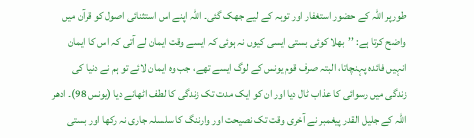طورپر اللہ کے حضور استغفار اور توبہ کے لیے جھک گئی۔ اللہ اپنے اس استثنائی اصول کو قرآن میں واضح کرتا ہے: ’’بھلا کوئی بستی ایسی کیوں نہ ہوئی کہ ایسے وقت ایمان لے آتی کہ اس کا ایمان انہیں فائدہ پہنچاتا، البتہ صرف قوم یونس کے لوگ ایسے تھے، جب وہ ایمان لائے تو ہم نے دنیا کی زندگی میں رسوائی کا عذاب ٹال دیا اور ان کو ایک مدت تک زندگی کا لطف اٹھانے دیا (یونس 98)۔ ادھر اللہ کے جلیل القدر پیغمبر نے آخری وقت تک نصیحت اور وارننگ کا سلسلہ جاری نہ رکھا اور بستی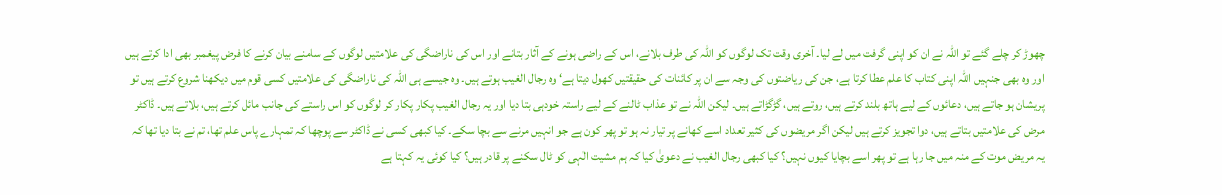چھوڑ کر چلے گئے تو اللہ نے ان کو اپنی گرفت میں لے لیا۔ آخری وقت تک لوگوں کو اللہ کی طرف بلانے، اس کے راضی ہونے کے آثار بتانے اور اس کی ناراضگی کی علامتیں لوگوں کے سامنے بیان کرنے کا فرض پیغمبر بھی ادا کرتے ہیں اور وہ بھی جنہیں اللہ اپنی کتاب کا علم عطا کرتا ہے، جن کی ریاضتوں کی وجہ سے ان پر کائنات کی حقیقتیں کھول دیتا ہے‘ وہ رجال الغیب ہوتے ہیں۔ وہ جیسے ہی اللہ کی ناراضگی کی علامتیں کسی قوم میں دیکھنا شروع کرتے ہیں تو پریشان ہو جاتے ہیں، دعائوں کے لیے ہاتھ بلند کرتے ہیں، روتے ہیں، گڑگڑاتے ہیں۔ لیکن اللہ نے تو عذاب ٹالنے کے لیے راستہ خودہی بتا دیا اور یہ رجال الغیب پکار پکار کر لوگوں کو اس راستے کی جانب مائل کرتے ہیں، بلاتے ہیں۔ ڈاکٹر مرض کی علامتیں بتاتے ہیں، دوا تجویز کرتے ہیں لیکن اگر مریضوں کی کثیر تعداد اسے کھانے پر تیار نہ ہو تو پھر کون ہے جو انہیں مرنے سے بچا سکے۔ کیا کبھی کسی نے ڈاکٹر سے پوچھا کہ تمہارے پاس علم تھا، تم نے بتا دیا تھا کہ یہ مریض موت کے منہ میں جا رہا ہے تو پھر اسے بچایا کیوں نہیں؟ کیا کبھی رجال الغیب نے دعویٰ کیا کہ ہم مشیت الٰہی کو ٹال سکنے پر قادر ہیں؟ کیا کوئی یہ کہتا ہے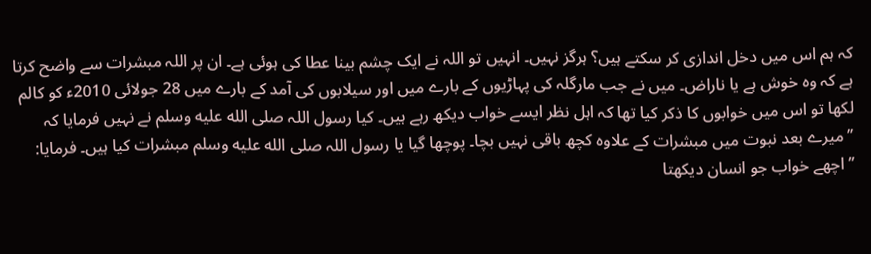کہ ہم اس میں دخل اندازی کر سکتے ہیں؟ ہرگز نہیں۔ انہیں تو اللہ نے ایک چشم بینا عطا کی ہوئی ہے۔ ان پر اللہ مبشرات سے واضح کرتا ہے کہ وہ خوش ہے یا ناراض۔ میں نے جب مارگلہ کی پہاڑیوں کے بارے میں اور سیلابوں کی آمد کے بارے میں 28 جولائی 2010ء کو کالم لکھا تو اس میں خوابوں کا ذکر کیا تھا کہ اہل نظر ایسے خواب دیکھ رہے ہیں۔ کیا رسول اللہ صلى الله عليه وسلم نے نہیں فرمایا کہ ’’میرے بعد نبوت میں مبشرات کے علاوہ کچھ باقی نہیں بچا۔ پوچھا گیا یا رسول اللہ صلى الله عليه وسلم مبشرات کیا ہیں۔ فرمایا: ’’اچھے خواب جو انسان دیکھتا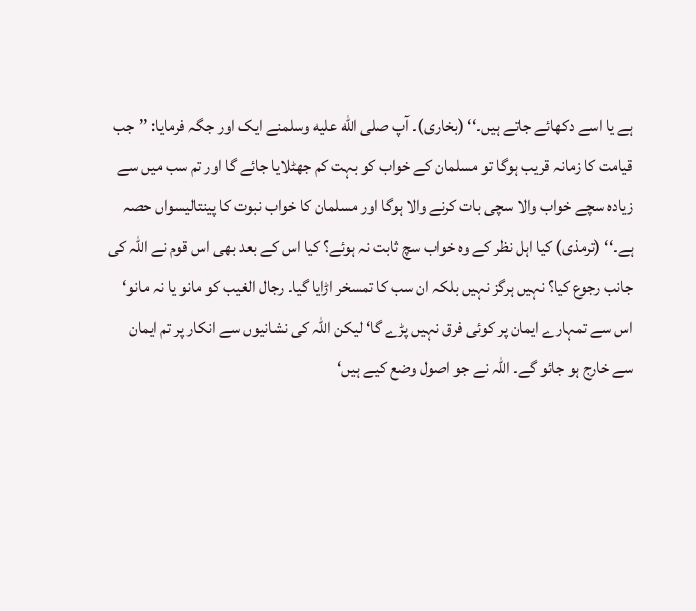ہے یا اسے دکھائے جاتے ہیں۔‘‘ (بخاری)۔ آپ صلى الله عليه وسلمنے ایک اور جگہ فرمایا: ’’جب قیامت کا زمانہ قریب ہوگا تو مسلمان کے خواب کو بہت کم جھٹلایا جائے گا اور تم سب میں سے زیادہ سچے خواب والا سچی بات کرنے والا ہوگا اور مسلمان کا خواب نبوت کا پینتالیسواں حصہ ہے۔‘‘ (ترمذی) کیا اہل نظر کے وہ خواب سچ ثابت نہ ہوئے؟ کیا اس کے بعد بھی اس قوم نے اللہ کی جانب رجوع کیا؟ نہیں ہرگز نہیں بلکہ ان سب کا تمسخر اڑایا گیا۔ رجال الغیب کو مانو یا نہ مانو‘ اس سے تمہارے ایمان پر کوئی فرق نہیں پڑے گا‘ لیکن اللہ کی نشانیوں سے انکار پر تم ایمان سے خارج ہو جائو گے۔ اللہ نے جو اصول وضع کیے ہیں‘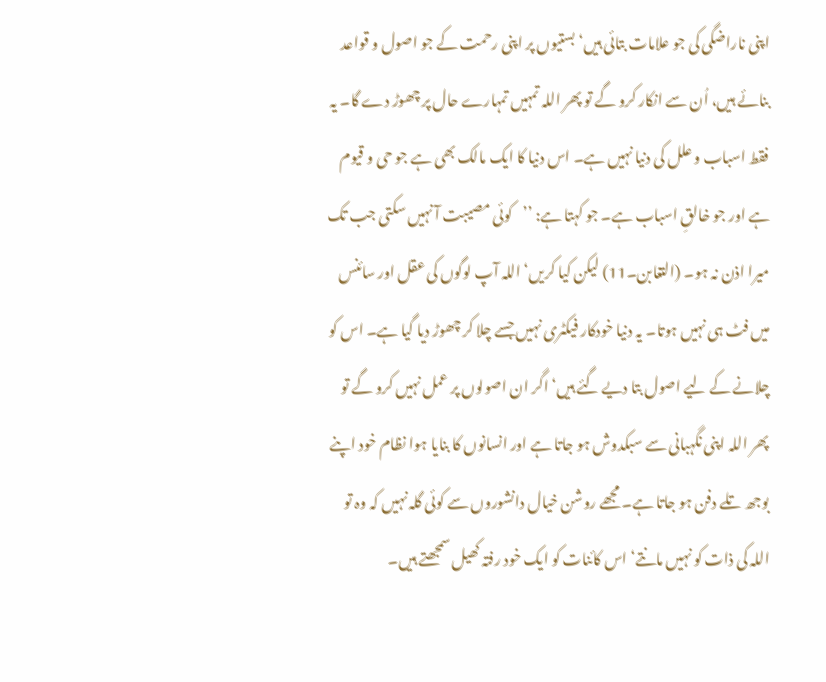اپنی ناراضگی کی جو علامات بتائی ہیں‘ بستیوں پر اپنی رحمت کے جو اصول و قواعد بنائے ہیں، اُن سے انکار کرو گے تو پھر اللہ تمہیں تمہارے حال پر چھوڑ دے گا۔ یہ فقط اسباب و علل کی دنیا نہیں ہے۔ اس دنیا کا ایک مالک بھی ہے جو حی و قیوم ہے اور جو خالقِ اسباب ہے۔ جو کہتا ہے: ’’کوئی مصیبت آ نہیں سکتی جب تک میرا اذن نہ ہو۔ (التغابن۔11) لیکن کیا کریں‘ اللہ آپ لوگوں کی عقل اور سائنس میں فٹ ہی نہیں ہوتا۔ یہ دنیا خودکار فیکٹری نہیں جسے چلا کر چھوڑ دیا گیا ہے۔ اس کو چلانے کے لیے اصول بتا دیے گئے ہیں‘ اگر ان اصولوں پر عمل نہیں کرو گے تو پھر اللہ اپنی نگہبانی سے سبکدوش ہو جاتا ہے اور انسانوں کا بنایا ہوا نظام خود اپنے بوجھ تلے دفن ہو جاتا ہے۔ مجھے روشن خیال دانشوروں سے کوئی گلہ نہیں کہ وہ تو اللہ کی ذات کو نہیں مانتے‘ اس کائنات کو ایک خود رفتہ کھیل سمجھتے ہیں۔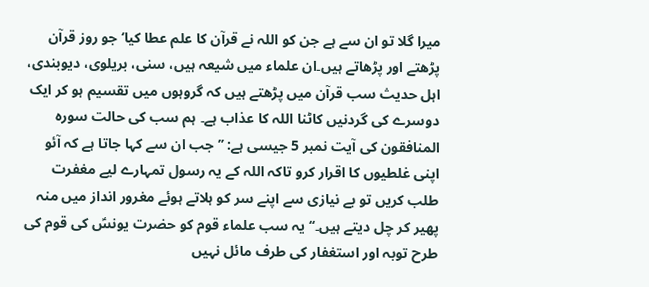میرا گلا تو ان سے ہے جن کو اللہ نے قرآن کا علم عطا کیا‘ جو روز قرآن پڑھتے اور پڑھاتے ہیں۔ان علماء میں شیعہ ہیں، سنی، بریلوی، دیوبندی، اہل حدیث سب قرآن میں پڑھتے ہیں کہ گروہوں میں تقسیم ہو کر ایک دوسرے کی گردنیں کاٹنا اللہ کا عذاب ہے۔ ہم سب کی حالت سورہ المنافقون کی آیت نمبر 5 جیسی ہے: ’’جب ان سے کہا جاتا ہے کہ آئو اپنی غلطیوں کا اقرار کرو تاکہ اللہ کے یہ رسول تمہارے لیے مغفرت طلب کریں تو بے نیازی سے اپنے سر کو ہلاتے ہوئے مغرور انداز میں منہ پھیر کر چل دیتے ہیں۔‘‘ یہ سب علماء قوم کو حضرت یونسؑ کی قوم کی طرح توبہ اور استغفار کی طرف مائل نہیں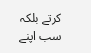کرتے بلکہ سب اپنے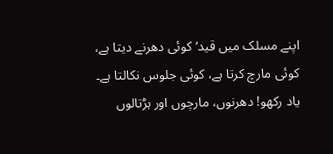اپنے مسلک میں قید‘ کوئی دھرنے دیتا ہے، کوئی مارچ کرتا ہے، کوئی جلوس نکالتا ہے۔ یاد رکھو! دھرنوں، مارچوں اور ہڑتالوں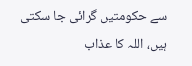سے حکومتیں گرائی جا سکتی ہیں، اللہ کا عذاب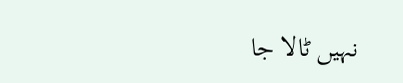نہیں ٹالا جا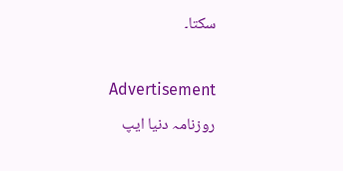سکتا۔

Advertisement
روزنامہ دنیا ایپ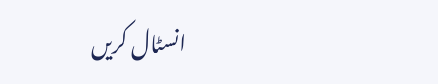انسٹال کریں